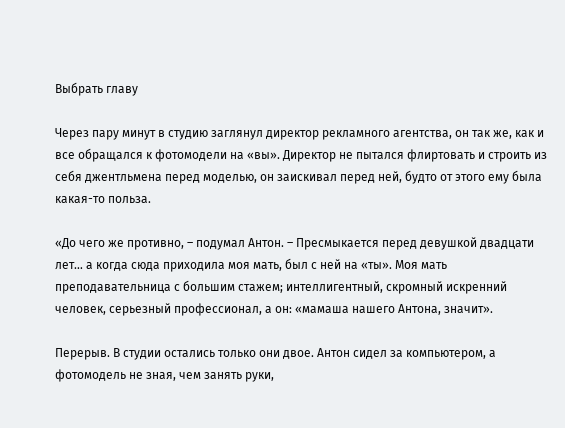Выбрать главу

Через пару минут в студию заглянул директор рекламного агентства, он так же, как и все обращался к фотомодели на «вы». Директор не пытался флиртовать и строить из себя джентльмена перед моделью, он заискивал перед ней, будто от этого ему была какая-то польза.

«До чего же противно, – подумал Антон. – Пресмыкается перед девушкой двадцати лет… а когда сюда приходила моя мать, был с ней на «ты». Моя мать преподавательница с большим стажем; интеллигентный, скромный искренний человек, серьезный профессионал, а он: «мамаша нашего Антона, значит».

Перерыв. В студии остались только они двое. Антон сидел за компьютером, а фотомодель не зная, чем занять руки,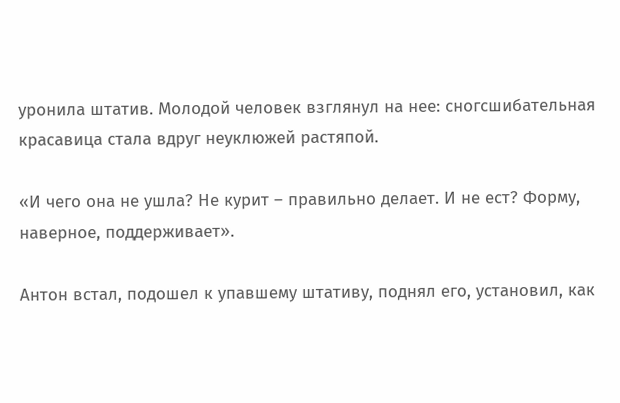уронила штатив. Молодой человек взглянул на нее: сногсшибательная красавица стала вдруг неуклюжей растяпой.

«И чего она не ушла? Не курит – правильно делает. И не ест? Форму, наверное, поддерживает».

Антон встал, подошел к упавшему штативу, поднял его, установил, как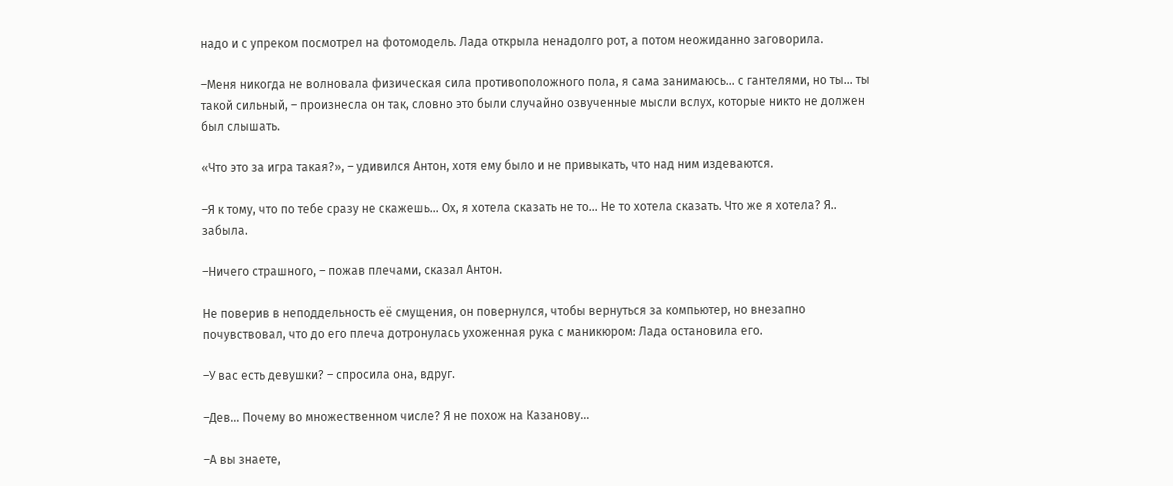надо и с упреком посмотрел на фотомодель. Лада открыла ненадолго рот, а потом неожиданно заговорила.

–Меня никогда не волновала физическая сила противоположного пола, я сама занимаюсь… с гантелями, но ты… ты такой сильный, – произнесла он так, словно это были случайно озвученные мысли вслух, которые никто не должен был слышать.

«Что это за игра такая?», – удивился Антон, хотя ему было и не привыкать, что над ним издеваются.

–Я к тому, что по тебе сразу не скажешь… Ох, я хотела сказать не то… Не то хотела сказать. Что же я хотела? Я.. забыла.

–Ничего страшного, – пожав плечами, сказал Антон.

Не поверив в неподдельность её смущения, он повернулся, чтобы вернуться за компьютер, но внезапно почувствовал, что до его плеча дотронулась ухоженная рука с маникюром: Лада остановила его.

–У вас есть девушки? – спросила она, вдруг.

–Дев… Почему во множественном числе? Я не похож на Казанову…

–А вы знаете,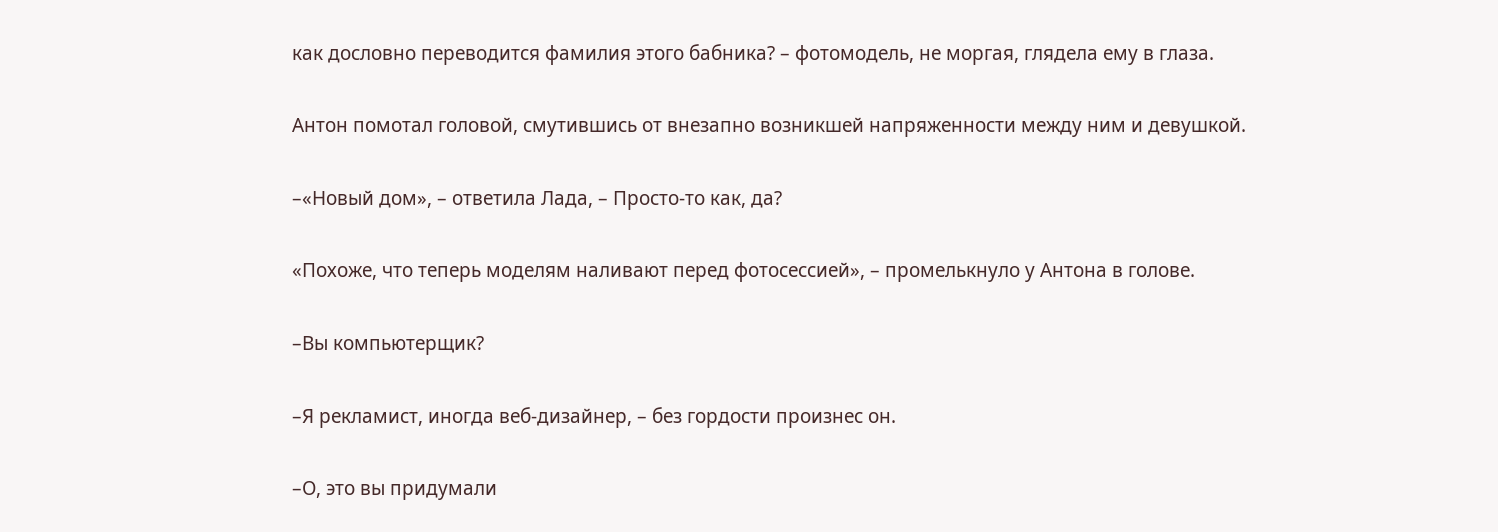как дословно переводится фамилия этого бабника? – фотомодель, не моргая, глядела ему в глаза.

Антон помотал головой, смутившись от внезапно возникшей напряженности между ним и девушкой.

–«Новый дом», – ответила Лада, – Просто-то как, да?

«Похоже, что теперь моделям наливают перед фотосессией», – промелькнуло у Антона в голове.

–Вы компьютерщик?

–Я рекламист, иногда веб-дизайнер, – без гордости произнес он.

–О, это вы придумали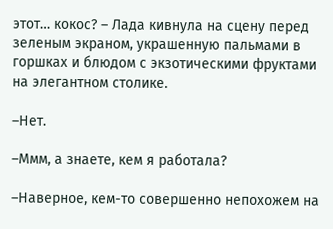этот… кокос? – Лада кивнула на сцену перед зеленым экраном, украшенную пальмами в горшках и блюдом с экзотическими фруктами на элегантном столике.

–Нет.

–Ммм, а знаете, кем я работала?

–Наверное, кем-то совершенно непохожем на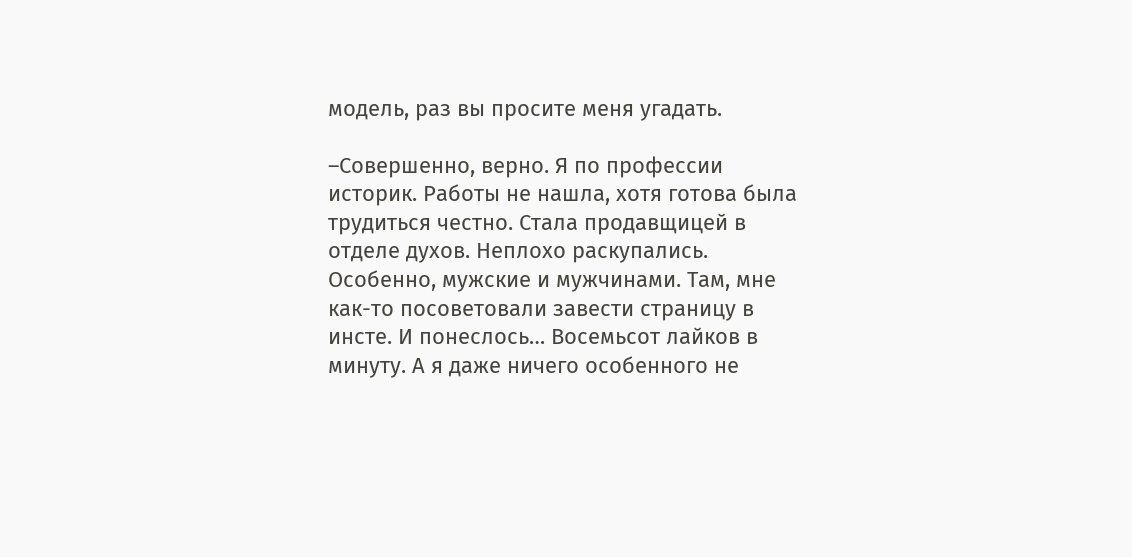модель, раз вы просите меня угадать.

–Совершенно, верно. Я по профессии историк. Работы не нашла, хотя готова была трудиться честно. Стала продавщицей в отделе духов. Неплохо раскупались. Особенно, мужские и мужчинами. Там, мне как-то посоветовали завести страницу в инсте. И понеслось… Восемьсот лайков в минуту. А я даже ничего особенного не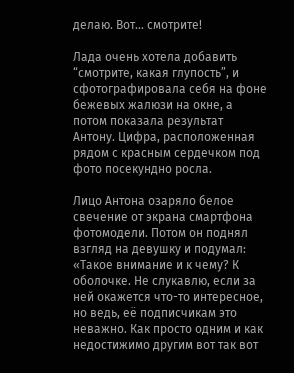делаю. Вот… смотрите!

Лада очень хотела добавить “смотрите, какая глупость”, и сфотографировала себя на фоне бежевых жалюзи на окне, а потом показала результат Антону. Цифра, расположенная рядом с красным сердечком под фото посекундно росла.

Лицо Антона озаряло белое свечение от экрана смартфона фотомодели. Потом он поднял взгляд на девушку и подумал: «Такое внимание и к чему? К оболочке. Не слукавлю, если за ней окажется что-то интересное, но ведь, её подписчикам это неважно. Как просто одним и как недостижимо другим вот так вот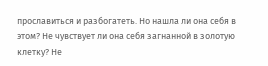прославиться и разбогатеть. Но нашла ли она себя в этом? Не чувствует ли она себя загнанной в золотую клетку? Не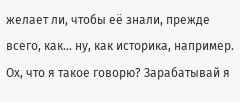желает ли, чтобы её знали, прежде всего, как… ну, как историка, например. Ох, что я такое говорю? Зарабатывай я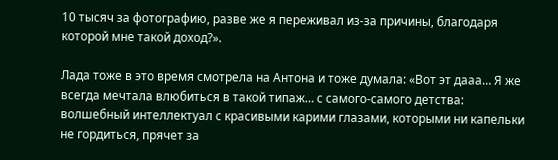10 тысяч за фотографию, разве же я переживал из-за причины, благодаря которой мне такой доход?».

Лада тоже в это время смотрела на Антона и тоже думала: «Вот эт дааа… Я же всегда мечтала влюбиться в такой типаж… с самого-самого детства: волшебный интеллектуал с красивыми карими глазами, которыми ни капельки не гордиться, прячет за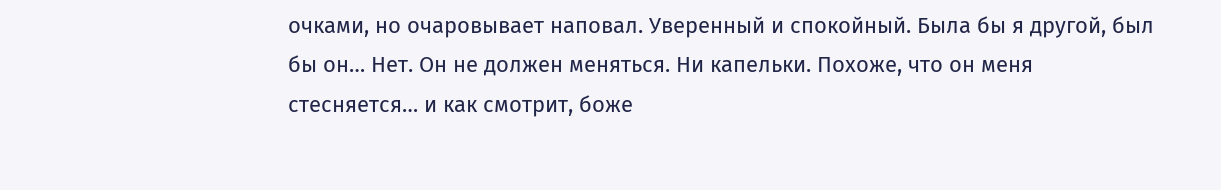очками, но очаровывает наповал. Уверенный и спокойный. Была бы я другой, был бы он… Нет. Он не должен меняться. Ни капельки. Похоже, что он меня стесняется… и как смотрит, боже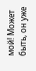мой! Может быть, он уже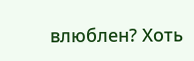влюблен? Хоть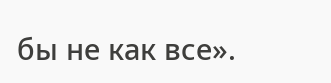бы не как все».